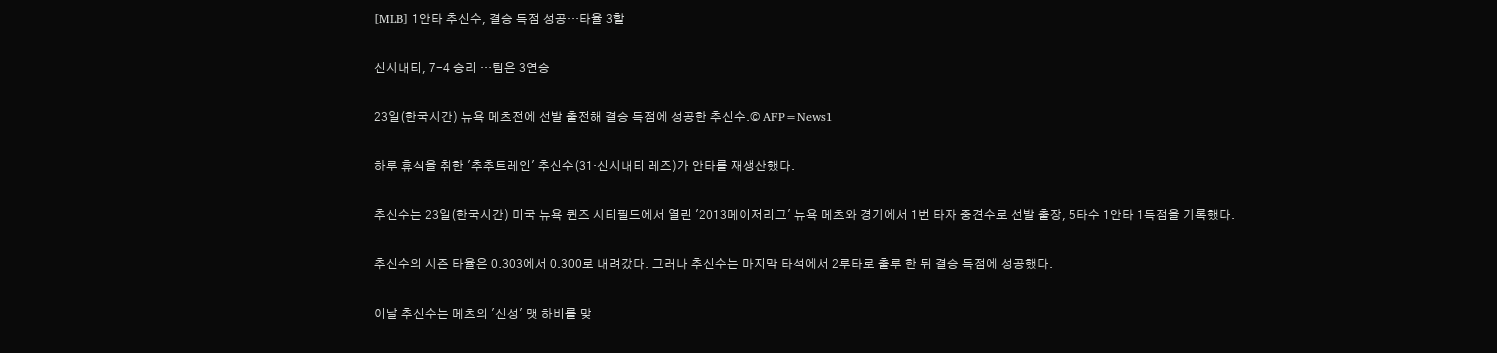[MLB] 1안타 추신수, 결승 득점 성공…타율 3할

신시내티, 7-4 승리 …팀은 3연승

23일(한국시간) 뉴욕 메츠전에 선발 출전해 결승 득점에 성공한 추신수.© AFP=News1

하루 휴식을 취한 '추추트레인' 추신수(31·신시내티 레즈)가 안타를 재생산했다.

추신수는 23일(한국시간) 미국 뉴욕 퀸즈 시티필드에서 열린 '2013메이저리그' 뉴욕 메츠와 경기에서 1번 타자 중견수로 선발 출장, 5타수 1안타 1득점을 기록했다.

추신수의 시즌 타율은 0.303에서 0.300로 내려갔다. 그러나 추신수는 마지막 타석에서 2루타로 출루 한 뒤 결승 득점에 성공했다.

이날 추신수는 메츠의 '신성' 맷 하비를 맞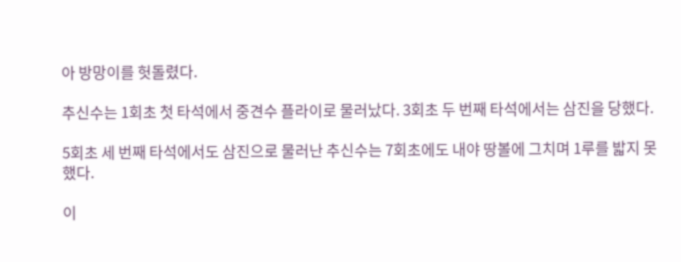아 방망이를 헛돌렸다.

추신수는 1회초 첫 타석에서 중견수 플라이로 물러났다. 3회초 두 번째 타석에서는 삼진을 당했다.

5회초 세 번째 타석에서도 삼진으로 물러난 추신수는 7회초에도 내야 땅볼에 그치며 1루를 밟지 못했다.

이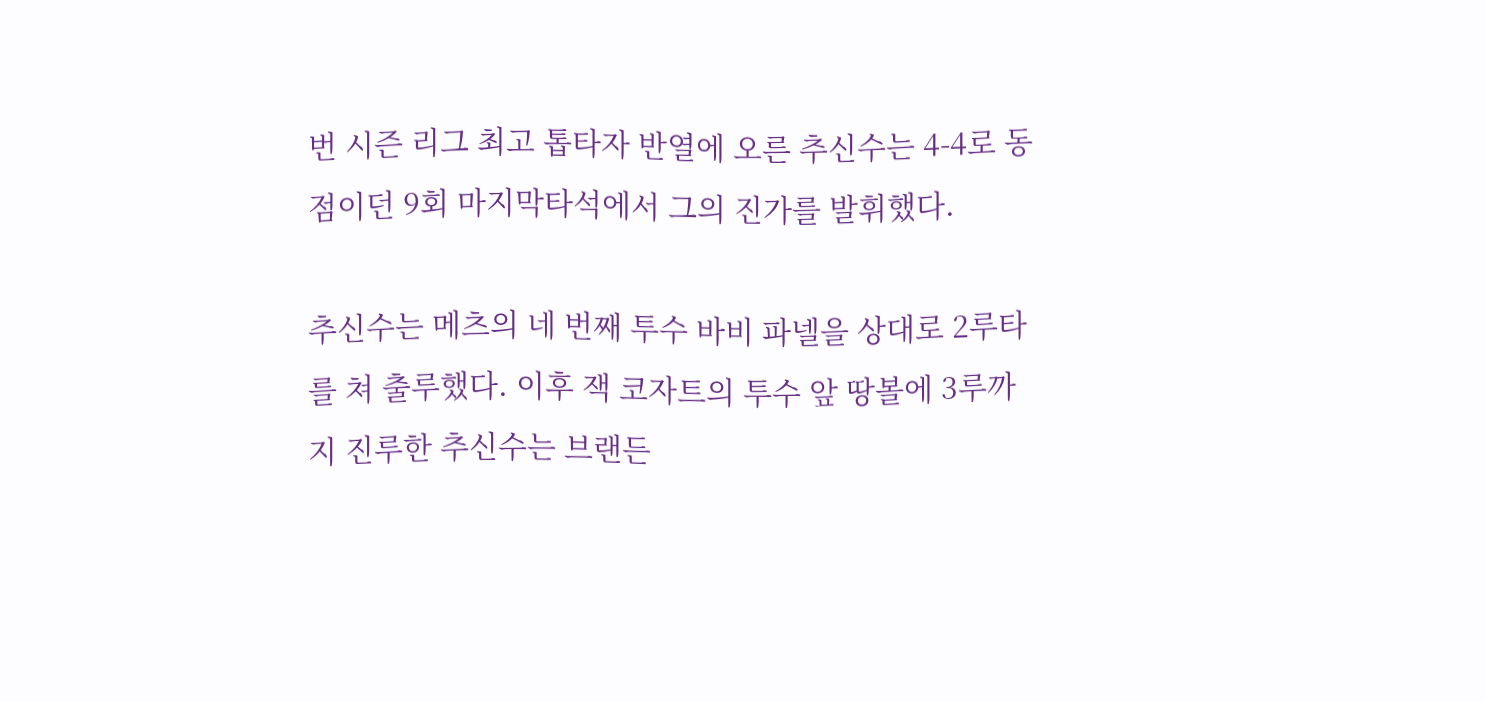번 시즌 리그 최고 톱타자 반열에 오른 추신수는 4-4로 동점이던 9회 마지막타석에서 그의 진가를 발휘했다.

추신수는 메츠의 네 번째 투수 바비 파넬을 상대로 2루타를 쳐 출루했다. 이후 잭 코자트의 투수 앞 땅볼에 3루까지 진루한 추신수는 브랜든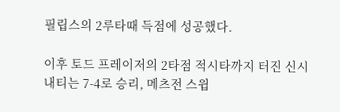필립스의 2루타때 득점에 성공했다.

이후 토드 프레이저의 2타점 적시타까지 터진 신시내티는 7-4로 승리, 메츠전 스윕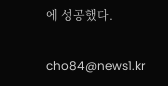에 성공했다.

cho84@news1.kr